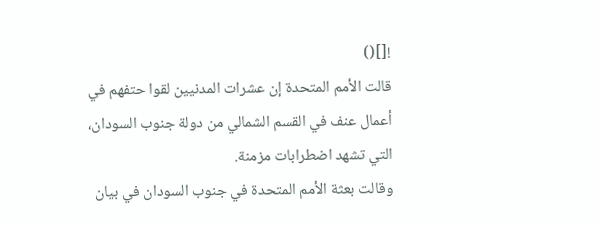![]()
قالت الأمم المتحدة إن عشرات المدنيين لقوا حتفهم في أعمال عنف في القسم الشمالي من دولة جنوب السودان، التي تشهد اضطرابات مزمنة.
وقالت بعثة الأمم المتحدة في جنوب السودان في بيان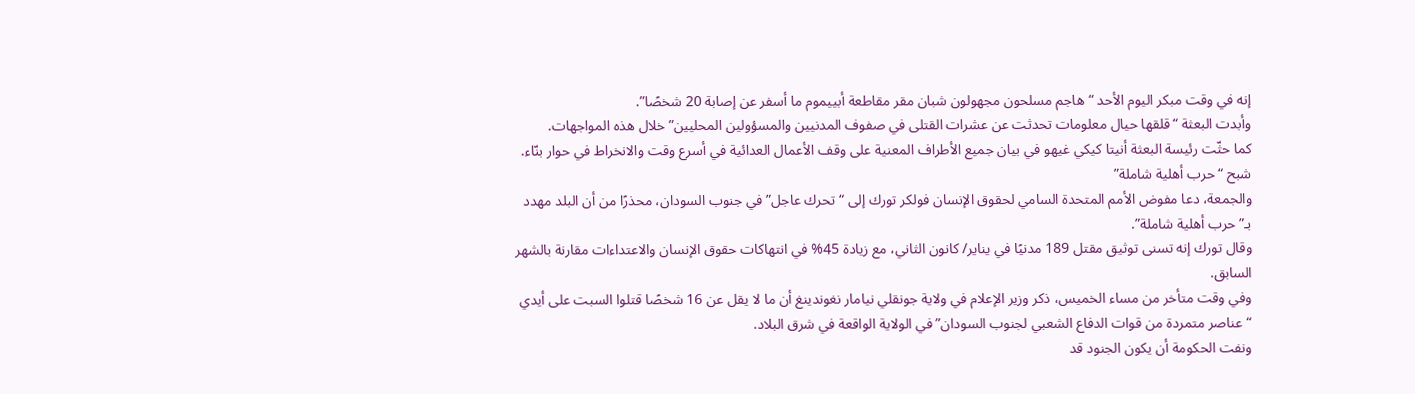إنه في وقت مبكر اليوم الأحد “هاجم مسلحون مجهولون شبان مقر مقاطعة أبييموم ما أسفر عن إصابة 20 شخصًا”.
وأبدت البعثة “قلقها حيال معلومات تحدثت عن عشرات القتلى في صفوف المدنيين والمسؤولين المحليين” خلال هذه المواجهات.
كما حثّت رئيسة البعثة أنيتا كيكي غيهو في بيان جميع الأطراف المعنية على وقف الأعمال العدائية في أسرع وقت والانخراط في حوار بنّاء.
شبح “حرب أهلية شاملة”
والجمعة، دعا مفوض الأمم المتحدة السامي لحقوق الإنسان فولكر تورك إلى “تحرك عاجل” في جنوب السودان، محذرًا من أن البلد مهدد بـ”حرب أهلية شاملة”.
وقال تورك إنه تسنى توثيق مقتل 189 مدنيًا في يناير/ كانون الثاني، مع زيادة 45% في انتهاكات حقوق الإنسان والاعتداءات مقارنة بالشهر السابق.
وفي وقت متأخر من مساء الخميس، ذكر وزير الإعلام في ولاية جونقلي نيامار نغوندينغ أن ما لا يقل عن 16 شخصًا قتلوا السبت على أيدي “عناصر متمردة من قوات الدفاع الشعبي لجنوب السودان” في الولاية الواقعة في شرق البلاد.
ونفت الحكومة أن يكون الجنود قد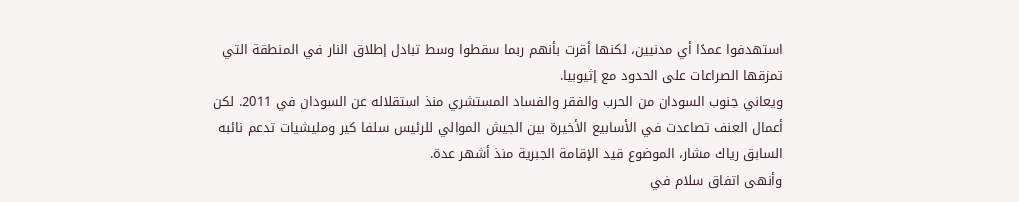استهدفوا عمدًا أي مدنيين، لكنها أقرت بأنهم ربما سقطوا وسط تبادل إطلاق النار في المنطقة التي تمزقها الصراعات على الحدود مع إثيوبيا.
ويعاني جنوب السودان من الحرب والفقر والفساد المستشري منذ استقلاله عن السودان في 2011. لكن أعمال العنف تصاعدت في الأسابيع الأخيرة بين الجيش الموالي للرئيس سلفا كير ومليشيات تدعم نائبه السابق رياك مشار، الموضوع قيد الإقامة الجبرية منذ أشهر عدة.
وأنهى اتفاق سلام في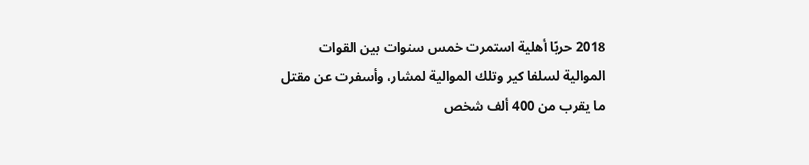2018 حربًا أهلية استمرت خمس سنوات بين القوات الموالية لسلفا كير وتلك الموالية لمشار، وأسفرت عن مقتل ما يقرب من 400 ألف شخص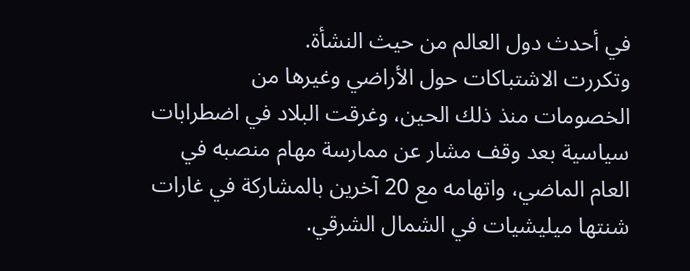في أحدث دول العالم من حيث النشأة.
وتكررت الاشتباكات حول الأراضي وغيرها من الخصومات منذ ذلك الحين، وغرقت البلاد في اضطرابات سياسية بعد وقف مشار عن ممارسة مهام منصبه في العام الماضي، واتهامه مع 20 آخرين بالمشاركة في غارات شنتها ميليشيات في الشمال الشرقي.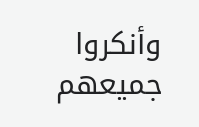وأنكروا جميعهم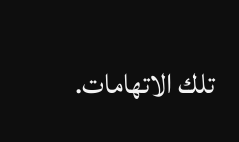تلك الاتهامات.